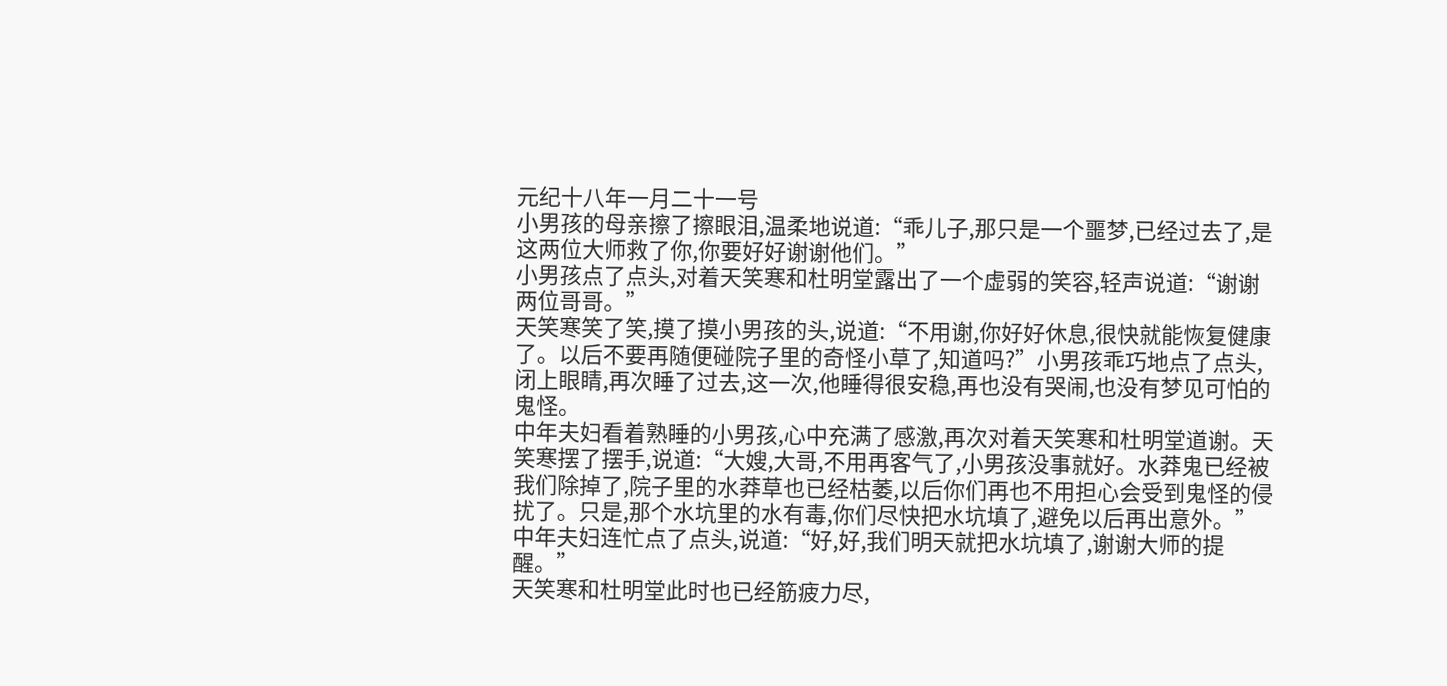元纪十八年一月二十一号
小男孩的母亲擦了擦眼泪,温柔地说道:“乖儿子,那只是一个噩梦,已经过去了,是这两位大师救了你,你要好好谢谢他们。”
小男孩点了点头,对着天笑寒和杜明堂露出了一个虚弱的笑容,轻声说道:“谢谢两位哥哥。”
天笑寒笑了笑,摸了摸小男孩的头,说道:“不用谢,你好好休息,很快就能恢复健康了。以后不要再随便碰院子里的奇怪小草了,知道吗?”小男孩乖巧地点了点头,闭上眼睛,再次睡了过去,这一次,他睡得很安稳,再也没有哭闹,也没有梦见可怕的鬼怪。
中年夫妇看着熟睡的小男孩,心中充满了感激,再次对着天笑寒和杜明堂道谢。天笑寒摆了摆手,说道:“大嫂,大哥,不用再客气了,小男孩没事就好。水莽鬼已经被我们除掉了,院子里的水莽草也已经枯萎,以后你们再也不用担心会受到鬼怪的侵扰了。只是,那个水坑里的水有毒,你们尽快把水坑填了,避免以后再出意外。”
中年夫妇连忙点了点头,说道:“好,好,我们明天就把水坑填了,谢谢大师的提醒。”
天笑寒和杜明堂此时也已经筋疲力尽,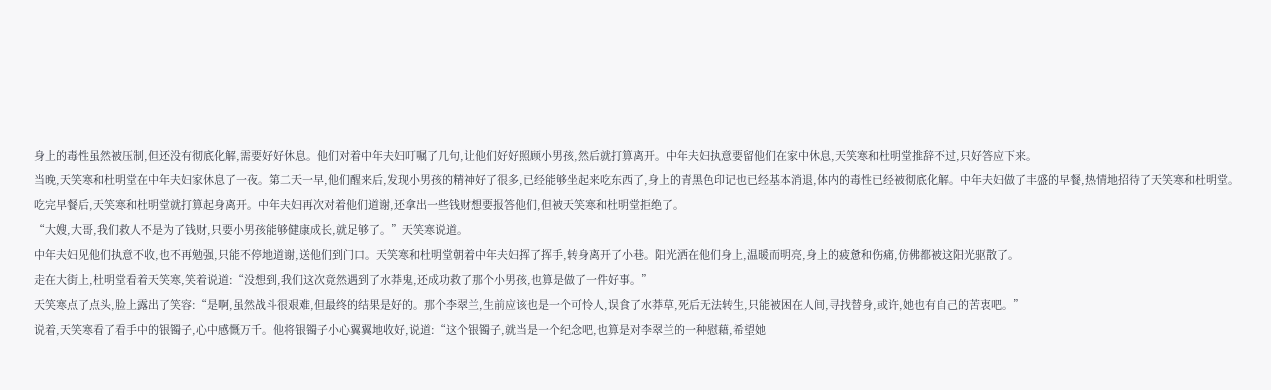身上的毒性虽然被压制,但还没有彻底化解,需要好好休息。他们对着中年夫妇叮嘱了几句,让他们好好照顾小男孩,然后就打算离开。中年夫妇执意要留他们在家中休息,天笑寒和杜明堂推辞不过,只好答应下来。
当晚,天笑寒和杜明堂在中年夫妇家休息了一夜。第二天一早,他们醒来后,发现小男孩的精神好了很多,已经能够坐起来吃东西了,身上的青黑色印记也已经基本消退,体内的毒性已经被彻底化解。中年夫妇做了丰盛的早餐,热情地招待了天笑寒和杜明堂。
吃完早餐后,天笑寒和杜明堂就打算起身离开。中年夫妇再次对着他们道谢,还拿出一些钱财想要报答他们,但被天笑寒和杜明堂拒绝了。
“大嫂,大哥,我们救人不是为了钱财,只要小男孩能够健康成长,就足够了。”天笑寒说道。
中年夫妇见他们执意不收,也不再勉强,只能不停地道谢,送他们到门口。天笑寒和杜明堂朝着中年夫妇挥了挥手,转身离开了小巷。阳光洒在他们身上,温暖而明亮,身上的疲惫和伤痛,仿佛都被这阳光驱散了。
走在大街上,杜明堂看着天笑寒,笑着说道:“没想到,我们这次竟然遇到了水莽鬼,还成功救了那个小男孩,也算是做了一件好事。”
天笑寒点了点头,脸上露出了笑容:“是啊,虽然战斗很艰难,但最终的结果是好的。那个李翠兰,生前应该也是一个可怜人,误食了水莽草,死后无法转生,只能被困在人间,寻找替身,或许,她也有自己的苦衷吧。”
说着,天笑寒看了看手中的银镯子,心中感慨万千。他将银镯子小心翼翼地收好,说道:“这个银镯子,就当是一个纪念吧,也算是对李翠兰的一种慰藉,希望她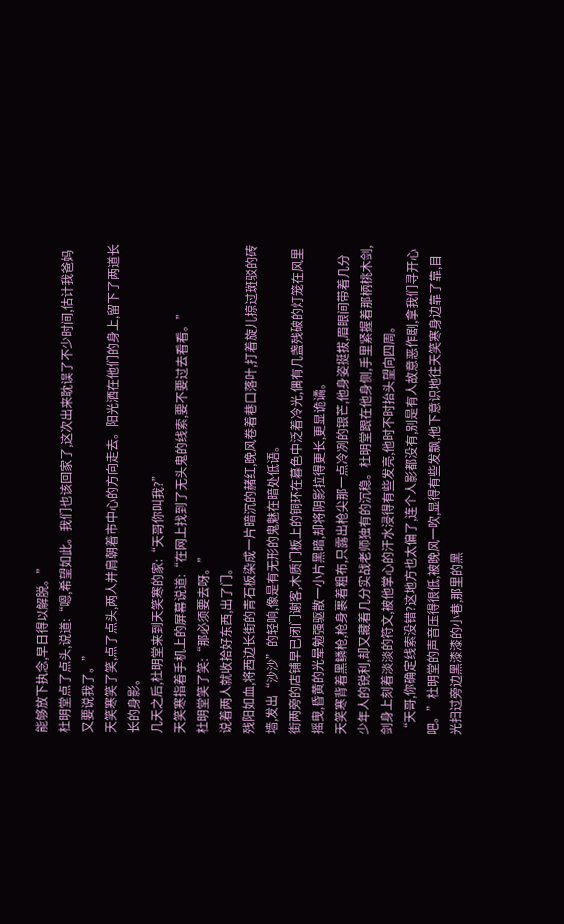能够放下执念,早日得以解脱。”
杜明堂点了点头,说道:“嗯,希望如此。我们也该回家了,这次出来耽误了不少时间,估计我爸妈又要说我了。”
天笑寒笑了笑,点了点头,两人并肩朝着市中心的方向走去。阳光洒在他们的身上,留下了两道长长的身影。
几天之后,杜明堂来到天笑寒的家:“天哥你叫我?”
天笑寒指着手机上的屏幕说道:“在网上找到了无头鬼的线索,要不要过去看看。”
杜明堂笑了笑:“那必须要去呀。”
说着两人就收拾好东西,出了门。
残阳如血,将西边长街的青石板染成一片暗沉的赭红,晚风卷着巷口落叶,打着旋儿掠过斑驳的砖墙,发出“沙沙”的轻响,像是有无形的鬼魅在暗处低语。
街两旁的店铺早已闭门谢客,木质门板上的铜环在暮色中泛着冷光,偶有几盏残破的灯笼在风里摇曳,昏黄的光晕勉强驱散一小片黑暗,却将阴影拉得更长,更显诡谲。
天笑寒背着黑鳞枪,枪身裹着粗布,只露出枪尖那一点冷冽的银芒,他身姿挺拔,眉眼间带着几分少年人的锐利,却又藏着几分实战老师独有的沉稳。杜明堂跟在他身侧,手里紧握着那柄桃木剑,剑身上刻着淡淡的符文,被他掌心的汗水浸得有些发亮,他时不时抬头望向四周。
“天哥,你确定线索没错?这地方也太偏了,连个人影都没有,别是有人故意恶作剧,拿我们寻开心吧。”杜明堂的声音压得很低,被晚风一吹,显得有些发飘,他下意识地往天笑寒身边靠了靠,目光扫过旁边黑漆漆的小巷,那里的黑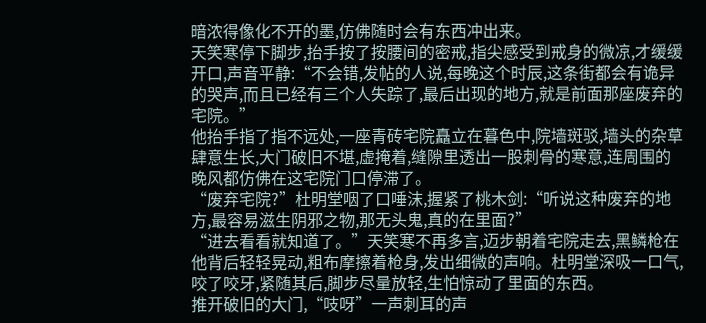暗浓得像化不开的墨,仿佛随时会有东西冲出来。
天笑寒停下脚步,抬手按了按腰间的密戒,指尖感受到戒身的微凉,才缓缓开口,声音平静:“不会错,发帖的人说,每晚这个时辰,这条街都会有诡异的哭声,而且已经有三个人失踪了,最后出现的地方,就是前面那座废弃的宅院。”
他抬手指了指不远处,一座青砖宅院矗立在暮色中,院墙斑驳,墙头的杂草肆意生长,大门破旧不堪,虚掩着,缝隙里透出一股刺骨的寒意,连周围的晚风都仿佛在这宅院门口停滞了。
“废弃宅院?”杜明堂咽了口唾沫,握紧了桃木剑:“听说这种废弃的地方,最容易滋生阴邪之物,那无头鬼,真的在里面?”
“进去看看就知道了。”天笑寒不再多言,迈步朝着宅院走去,黑鳞枪在他背后轻轻晃动,粗布摩擦着枪身,发出细微的声响。杜明堂深吸一口气,咬了咬牙,紧随其后,脚步尽量放轻,生怕惊动了里面的东西。
推开破旧的大门,“吱呀”一声刺耳的声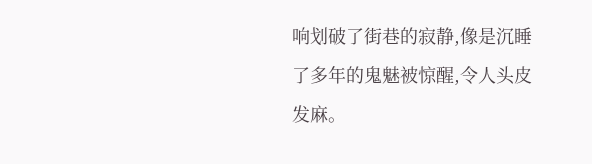响划破了街巷的寂静,像是沉睡了多年的鬼魅被惊醒,令人头皮发麻。